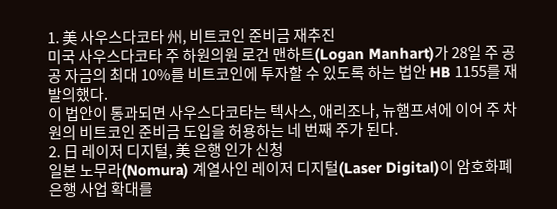1. 美 사우스다코타 州, 비트코인 준비금 재추진
미국 사우스다코타 주 하원의원 로건 맨하트(Logan Manhart)가 28일 주 공공 자금의 최대 10%를 비트코인에 투자할 수 있도록 하는 법안 HB 1155를 재발의했다.
이 법안이 통과되면 사우스다코타는 텍사스, 애리조나, 뉴햄프셔에 이어 주 차원의 비트코인 준비금 도입을 허용하는 네 번째 주가 된다.
2. 日 레이저 디지털, 美 은행 인가 신청
일본 노무라(Nomura) 계열사인 레이저 디지털(Laser Digital)이 암호화폐 은행 사업 확대를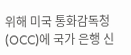위해 미국 통화감독청(OCC)에 국가 은행 신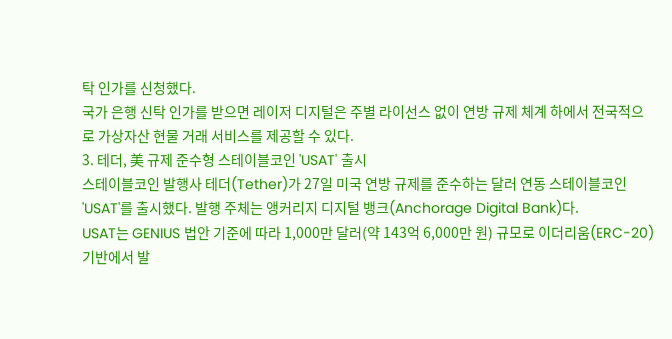탁 인가를 신청했다.
국가 은행 신탁 인가를 받으면 레이저 디지털은 주별 라이선스 없이 연방 규제 체계 하에서 전국적으로 가상자산 현물 거래 서비스를 제공할 수 있다.
3. 테더, 美 규제 준수형 스테이블코인 'USAT' 출시
스테이블코인 발행사 테더(Tether)가 27일 미국 연방 규제를 준수하는 달러 연동 스테이블코인 'USAT'를 출시했다. 발행 주체는 앵커리지 디지털 뱅크(Anchorage Digital Bank)다.
USAT는 GENIUS 법안 기준에 따라 1,000만 달러(약 143억 6,000만 원) 규모로 이더리움(ERC-20) 기반에서 발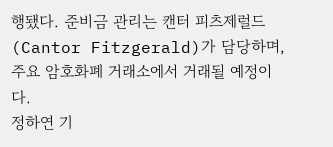행됐다. 준비금 관리는 캔터 피츠제럴드(Cantor Fitzgerald)가 담당하며, 주요 암호화폐 거래소에서 거래될 예정이다.
정하연 기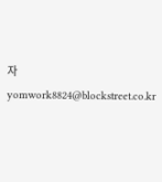자 yomwork8824@blockstreet.co.kr